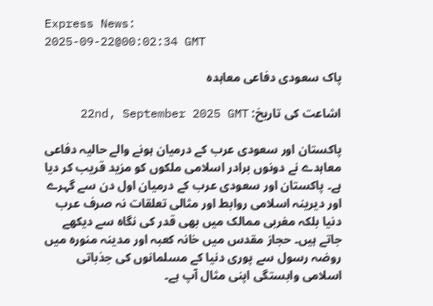Express News:
2025-09-22@00:02:34 GMT

پاک سعودی دفاعی معاہدہ

اشاعت کی تاریخ: 22nd, September 2025 GMT

پاکستان اور سعودی عرب کے درمیان ہونے والے حالیہ دفاعی معاہدے نے دونوں برادر اسلامی ملکوں کو مزید قریب کر دیا ہے۔ پاکستان اور سعودی عرب کے درمیان اول دن سے گہرے اور دیرینہ اسلامی روابط اور مثالی تعلقات نہ صرف عرب دنیا بلکہ مغربی ممالک میں بھی قدر کی نگاہ سے دیکھے جاتے ہیں۔ حجاز مقدس میں خانہ کعبہ اور مدینہ منورہ میں روضہ رسول سے پوری دنیا کے مسلمانوں کی جذباتی اسلامی وابستگی اپنی مثال آپ ہے۔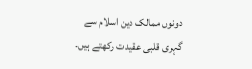دونوں ممالک دین اسلام سے گہری قلبی عقیدت رکھتے ہیں۔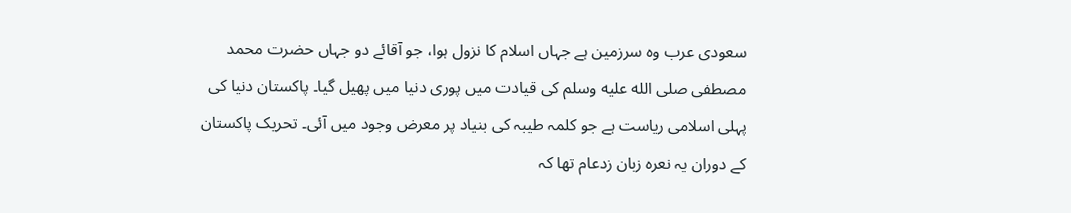سعودی عرب وہ سرزمین ہے جہاں اسلام کا نزول ہوا، جو آقائے دو جہاں حضرت محمد مصطفی صلى الله عليه وسلم کی قیادت میں پوری دنیا میں پھیل گیا۔ پاکستان دنیا کی پہلی اسلامی ریاست ہے جو کلمہ طیبہ کی بنیاد پر معرض وجود میں آئی۔ تحریک پاکستان کے دوران یہ نعرہ زبان زدعام تھا کہ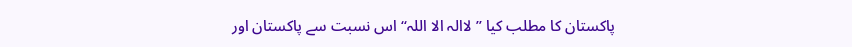پاکستان کا مطلب کیا ’’لاالہ الا اللہ‘‘ اس نسبت سے پاکستان اور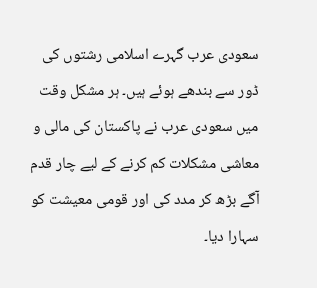سعودی عرب گہرے اسلامی رشتوں کی ڈور سے بندھے ہوئے ہیں۔ ہر مشکل وقت میں سعودی عرب نے پاکستان کی مالی و معاشی مشکلات کم کرنے کے لیے چار قدم آگے بڑھ کر مدد کی اور قومی معیشت کو سہارا دیا۔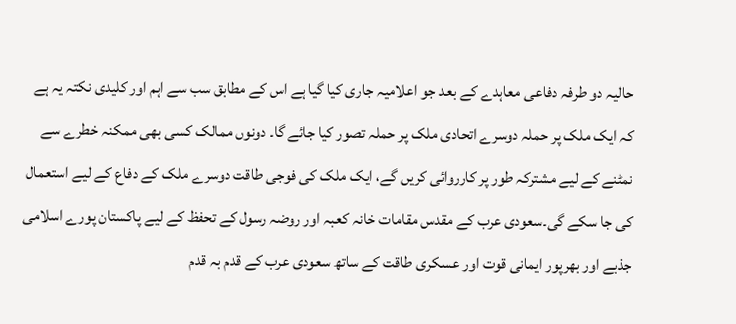حالیہ دو طرفہ دفاعی معاہدے کے بعد جو اعلامیہ جاری کیا گیا ہے اس کے مطابق سب سے اہم اور کلیدی نکتہ یہ ہے کہ ایک ملک پر حملہ دوسرے اتحادی ملک پر حملہ تصور کیا جائے گا۔ دونوں ممالک کسی بھی ممکنہ خطرے سے نمٹنے کے لیے مشترکہ طور پر کارروائی کریں گے، ایک ملک کی فوجی طاقت دوسرے ملک کے دفاع کے لیے استعمال کی جا سکے گی۔سعودی عرب کے مقدس مقامات خانہ کعبہ اور روضہ رسول کے تحفظ کے لیے پاکستان پورے اسلامی جذبے اور بھرپور ایمانی قوت اور عسکری طاقت کے ساتھ سعودی عرب کے قدم بہ قدم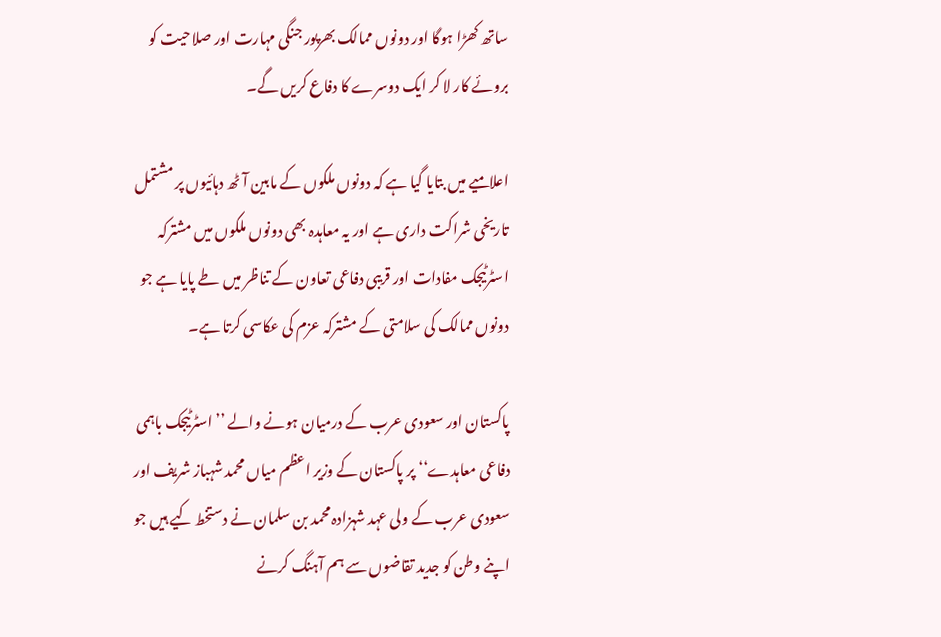ساتھ کھڑا ہوگا اور دونوں ممالک بھرپور جنگی مہارت اور صلاحیت کو بروئے کار لا کر ایک دوسرے کا دفاع کریں گے۔

اعلامیے میں بتایا گیا ہے کہ دونوں ملکوں کے مابین آٹھ دہائیوں پر مشتمل تاریخی شراکت داری ہے اور یہ معاہدہ بھی دونوں ملکوں میں مشترکہ اسٹرٹیجک مفادات اور قریبی دفاعی تعاون کے تناظر میں طے پایا ہے جو دونوں ممالک کی سلامتی کے مشترکہ عزم کی عکاسی کرتا ہے۔

پاکستان اور سعودی عرب کے درمیان ہونے والے ’’اسٹرٹیجک باہمی دفاعی معاہدے‘‘ پر پاکستان کے وزیر اعظم میاں محمد شہباز شریف اور سعودی عرب کے ولی عہد شہزادہ محمد بن سلمان نے دستخط کیے ہیں جو اپنے وطن کو جدید تقاضوں سے ہم آہنگ کرنے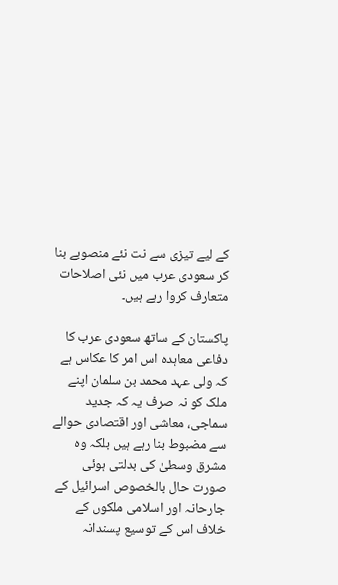کے لیے تیزی سے نت نئے منصوبے بنا کر سعودی عرب میں نئی اصلاحات متعارف کروا رہے ہیں۔

پاکستان کے ساتھ سعودی عرب کا دفاعی معاہدہ اس امر کا عکاس ہے کہ ولی عہد محمد بن سلمان اپنے ملک کو نہ صرف یہ کہ جدید سماجی، معاشی اور اقتصادی حوالے سے مضبوط بنا رہے ہیں بلکہ وہ مشرق وسطیٰ کی بدلتی ہوئی صورت حال بالخصوص اسرائیل کے جارحانہ اور اسلامی ملکوں کے خلاف اس کے توسیع پسندانہ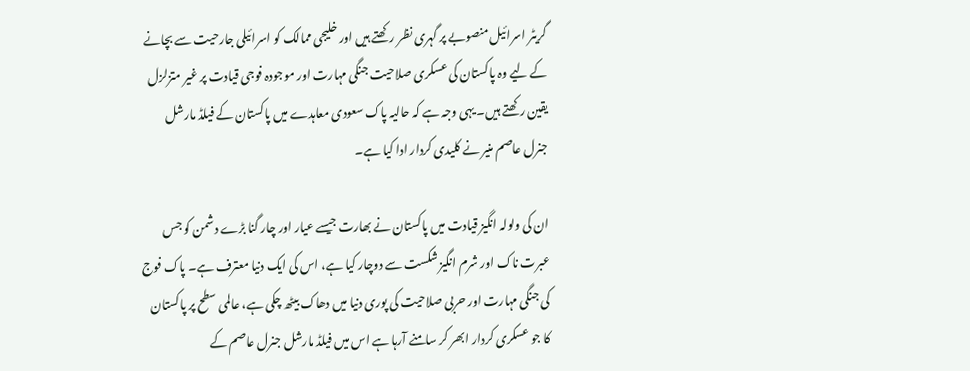گریٹر اسرائیل منصوبے پر گہری نظر رکھتے ہیں اور خلیجی ممالک کو اسرائیلی جارحیت سے بچانے کے لیے وہ پاکستان کی عسکری صلاحیت جنگی مہارت اور موجودہ فوجی قیادت پر غیر متزلزل یقین رکھتے ہیں۔ یہی وجہ ہے کہ حالیہ پاک سعودی معاہدے میں پاکستان کے فیلڈ مارشل جنرل عاصم منیر نے کلیدی کردار ادا کیا ہے۔

ان کی ولولہ انگیز قیادت میں پاکستان نے بھارت جیسے عیار اور چار گنا بڑے دشمن کو جس عبرت ناک اور شرم انگیز شکست سے دوچار کیا ہے، اس کی ایک دنیا معترف ہے۔ پاک فوج کی جنگی مہارت اور حربی صلاحیت کی پوری دنیا میں دھاک بیٹھ چکی ہے، عالمی سطح پر پاکستان کا جو عسکری کردار ابھر کر سامنے آرہا ہے اس میں فیلڈ مارشل جنرل عاصم کے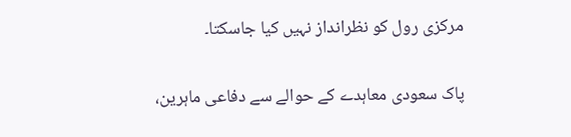مرکزی رول کو نظرانداز نہیں کیا جاسکتا۔

پاک سعودی معاہدے کے حوالے سے دفاعی ماہرین،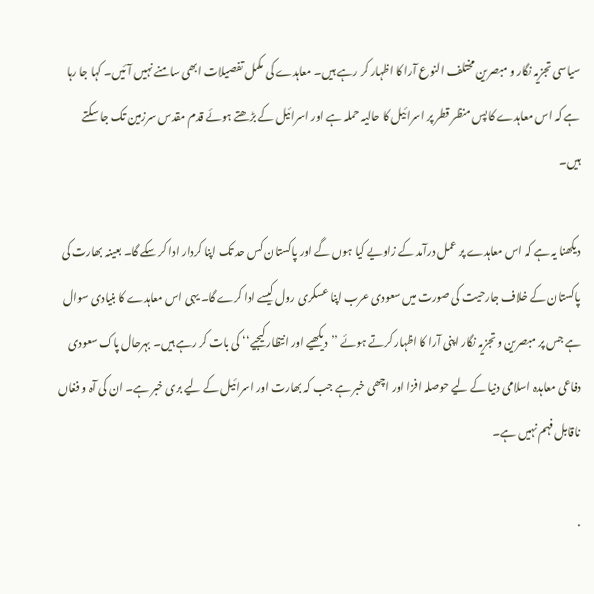سیاسی تجزیہ نگار و مبصرین مختلف النوع آرا کا اظہار کر رہے ہیں۔ معاہدے کی مکمل تفصیلات ابھی سامنے نہیں آئیں۔ کہا جا رہا ہے کہ اس معاہدے کا پس منظر قطر پر اسرائیل کا حالیہ حملہ ہے اور اسرائیل کے بڑھتے ہوئے قدم مقدس سرزمین تک جا سکتے ہیں۔

دیکھنا یہ ہے کہ اس معاہدے پر عمل درآمد کے زاویے کیا ہوں گے اور پاکستان کس حد تک اپنا کردار ادا کر سکے گا۔ بعینہ بھارت کی پاکستان کے خلاف جارحیت کی صورت میں سعودی عرب اپنا عسکری رول کیسے ادا کرے گا۔ یہی اس معاہدے کا بنیادی سوال ہے جس پر مبصرین و تجزیہ نگار اپنی آرا کا اظہار کرتے ہوئے ’’دیکھیے اور انتظار کیجیے‘‘ کی بات کر رہے ہیں۔ بہرحال پاک سعودی دفاعی معاہدہ اسلامی دنیا کے لیے حوصلہ افزا اور اچھی خبر ہے جب کہ بھارت اور اسرائیل کے لیے بری خبر ہے۔ ان کی آہ و فغاں ناقابل فہم نہیں ہے۔

.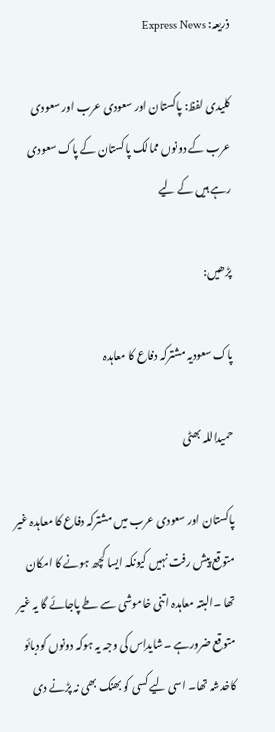ذریعہ: Express News

کلیدی لفظ: پاکستان اور سعودی عرب اور سعودی عرب کے دونوں ممالک پاکستان کے پاک سعودی رہے ہیں کے لیے

پڑھیں:

پاک سعودیہ مشترکہ دفاع کا معاہدہ

حمیداللہ بھٹی

پاکستان اور سعودی عرب میں مشترکہ دفاع کا معاہدہ غیر متوقع پیش رفت نہیں کیونکہ ایسا کچھ ہونے کا امکان تھا ۔البتہ معاہدہ اتنی خاموشی سے طے پاجائے گا یہ غیر متوقع ضرورہے ۔شایداِس کی وجہ یہ ہوکہ دونوں کودبائو کاخدشہ تھا۔ اسی لیے کسی کو بھنک بھی نہ پڑنے دی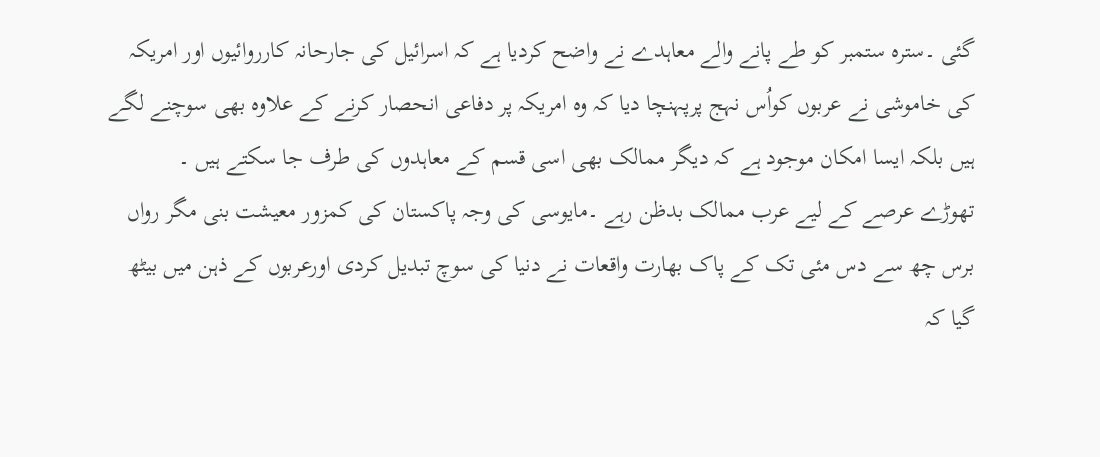گئی ۔سترہ ستمبر کو طے پانے والے معاہدے نے واضح کردیا ہے کہ اسرائیل کی جارحانہ کارروائیوں اور امریکہ کی خاموشی نے عربوں کواُس نہج پرپہنچا دیا کہ وہ امریکہ پر دفاعی انحصار کرنے کے علاوہ بھی سوچنے لگے ہیں بلکہ ایسا امکان موجود ہے کہ دیگر ممالک بھی اسی قسم کے معاہدوں کی طرف جا سکتے ہیں ۔
تھوڑے عرصے کے لیے عرب ممالک بدظن رہے ۔مایوسی کی وجہ پاکستان کی کمزور معیشت بنی مگر رواں برس چھ سے دس مئی تک کے پاک بھارت واقعات نے دنیا کی سوچ تبدیل کردی اورعربوں کے ذہن میں بیٹھ گیا کہ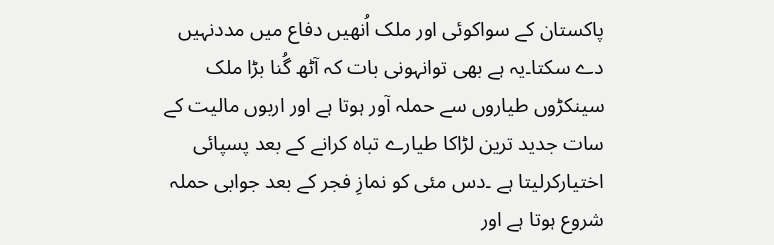پاکستان کے سواکوئی اور ملک اُنھیں دفاع میں مددنہیں دے سکتا۔یہ ہے بھی توانہونی بات کہ آٹھ گُنا بڑا ملک سینکڑوں طیاروں سے حملہ آور ہوتا ہے اور اربوں مالیت کے سات جدید ترین لڑاکا طیارے تباہ کرانے کے بعد پسپائی اختیارکرلیتا ہے ۔دس مئی کو نمازِ فجر کے بعد جوابی حملہ شروع ہوتا ہے اور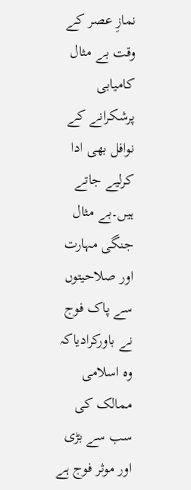نمازِ عصر کے وقت بے مثال کامیابی پرشکرانے کے نوافل بھی ادا کرلیے جاتے ہیں۔بے مثال جنگی مہارت اور صلاحیتوں سے پاک فوج نے باورکرادیاکہ وہ اسلامی ممالک کی سب سے بڑی اور موثر فوج ہے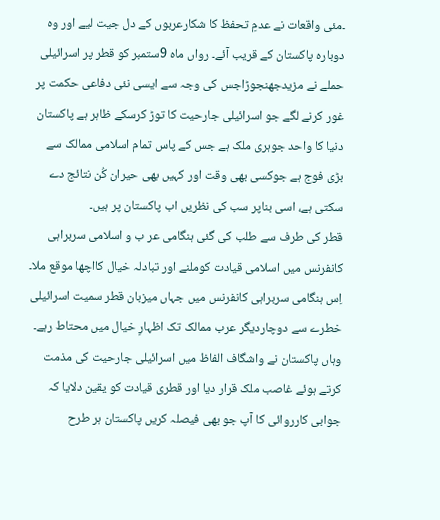۔مئی واقعات نے عدمِ تحفظ کا شکارعربوں کے دل جیت لیے اور وہ دوبارہ پاکستان کے قریب آئے۔ رواں ماہ 9ستمبر کو قطر پر اسرائیلی حملے نے مزیدجھنجوڑاجس کی وجہ سے ایسی نئی دفاعی حکمت پر غور کرنے لگے جو اسرائیلی جارحیت کا توڑ کرسکے ظاہر ہے پاکستان دنیا کا واحد جوہری ملک ہے جس کے پاس تمام اسلامی ممالک سے بڑی فوج ہے جوکسی بھی وقت اور کہیں بھی حیران کُن نتائج دے سکتی ہے، اسی بناپر سب کی نظریں اب پاکستان پر ہیں۔
قطر کی طرف سے طلب کی گئی ہنگامی عر ب و اسلامی سربراہی کانفرنس میں اسلامی قیادت کوملنے اور تبادلہ خیال کااچھا موقع ملا۔ اِس ہنگامی سربراہی کانفرنس میں جہاں میزبان قطر سمیت اسرائیلی خطرے سے دوچاردیگر عرب ممالک تک اظہارِ خیال میں محتاط رہے۔ وہاں پاکستان نے واشگاف الفاظ میں اسرائیلی جارحیت کی مذمت کرتے ہوئے غاصب ملک قرار دیا اور قطری قیادت کو یقین دلایا کہ جوابی کارروائی کا آپ جو بھی فیصلہ کریں پاکستان ہر طرح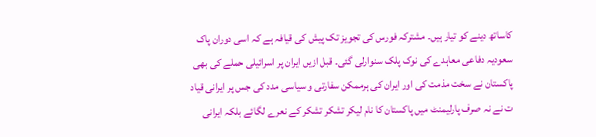کاساتھ دینے کو تیار ہیں۔ مشترکہ فورس کی تجویز تک پیش کی قیافہ ہے کہ اسی دوران پاک سعودیہ دفاعی معاہدے کی نوک پلک سنوارلی گئی۔ قبل ازیں ایران پر اسرائیلی حملے کی بھی پاکستان نے سخت مذمت کی اور ایران کی ہرممکن سفارتی و سیاسی مدد کی جس پر ایرانی قیاد ت نے نہ صرف پارلیمنٹ میں پاکستان کا نام لیکر تشکر تشکر کے نعرے لگائے بلکہ ایرانی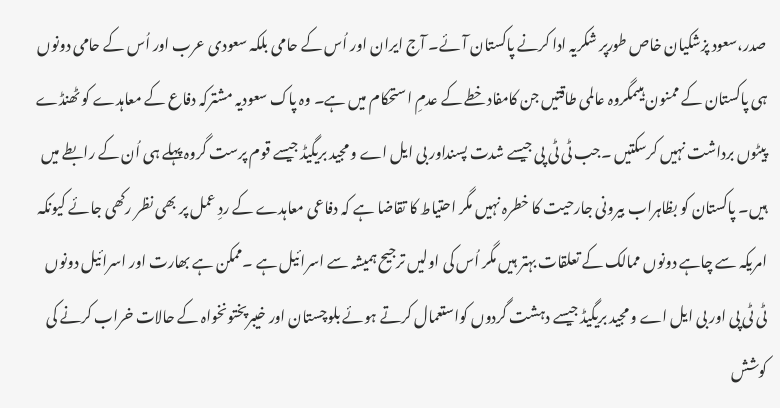صدر،سعود پزشکیان خاص طورپر شکریہ ادا کرنے پاکستان آئے۔ آج ایران اور اُس کے حامی بلکہ سعودی عرب اور اُس کے حامی دونوں ہی پاکستان کے ممنون ہیںمگروہ عالمی طاقتیں جن کامفادخطے کے عدمِ استحکام میں ہے۔ وہ پاک سعودیہ مشترکہ دفاع کے معاہدے کو ٹھنڈے پیٹوں برداشت نہیں کرسکتیں ۔جب ٹی ٹی پی جیسے شدت پسنداور بی ایل اے و مجید بریگیڈ جیسے قوم پرست گروہ پہلے ہی اُن کے رابطے میں ہیں۔ پاکستان کو بظاہراب بیرونی جارحیت کا خطرہ نہیں مگر احتیاط کا تقاضا ہے کہ دفاعی معاہدے کے ردِ عمل پر بھی نظر رکھی جائے کیونکہ امریکہ سے چاہے دونوں ممالک کے تعلقات بہتر ہیں مگر اُس کی اولیں ترجیح ہمیشہ سے اسرائیل ہے ۔ممکن ہے بھارت اور اسرائیل دونوں ٹی ٹی پی اور بی ایل اے و مجید بریگیڈ جیسے دہشت گردوں کواستعمال کرتے ہوئے بلوچستان اور خیبرپختونخواہ کے حالات خراب کرنے کی کوشش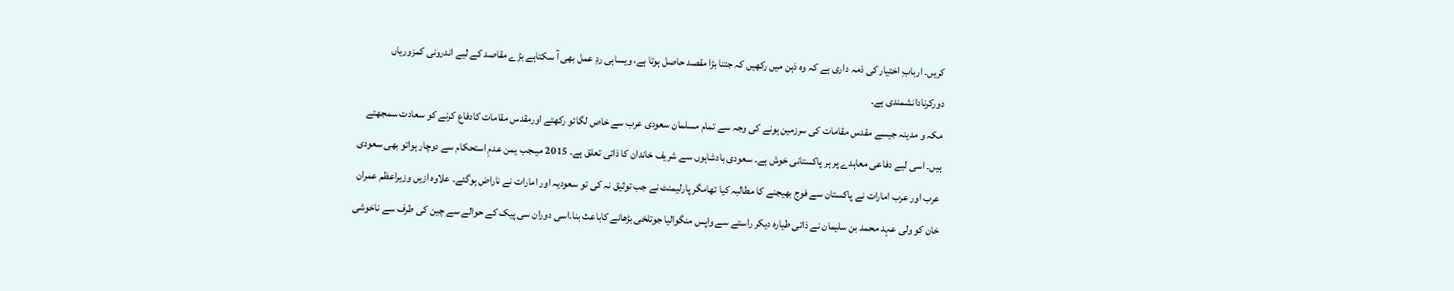کریں۔ اربابِ اختیار کی ذمہ داری ہے کہ وہ ذہن میں رکھیں کہ جتنا بڑا مقصد حاصل ہوتا ہے، ویساہی ردِ عمل بھی آ سکتاہے بڑے مقاصد کے لیے اندرونی کمزوریاں دورکرنادانشمندی ہے۔
مکہ و مدینہ جیسے مقدس مقامات کی سرزمین ہونے کی وجہ سے تمام مسلمان سعودی عرب سے خاص لگائو رکھتے اورمقدس مقامات کادفاع کرنے کو سعادت سمجھتے ہیں۔ اسی لیے دفاعی معاہدے پر ہر پاکستانی خوش ہے۔ سعودی بادشاہوں سے شریف خاندان کا ذاتی تعلق ہے۔ 2015 میںجب یمن عدمِ استحکام سے دوچار ہواتو بھی سعودی عرب اور عرب امارات نے پاکستان سے فوج بھیجنے کا مطالبہ کیا تھامگر پارلیمنٹ نے جب توثیق نہ کی تو سعودیہ اور امارات نے ناراض ہوگئے۔ علاوہ ازیں وزیراعظم عمران خان کو ولی عہد محمد بن سلیمان نے ذاتی طیارہ دیکر راستے سے واپس منگوالیا جوتلخی بڑھانے کاباعث بنا۔اسی دوران سی پیک کے حوالے سے چین کی طرف سے ناخوشی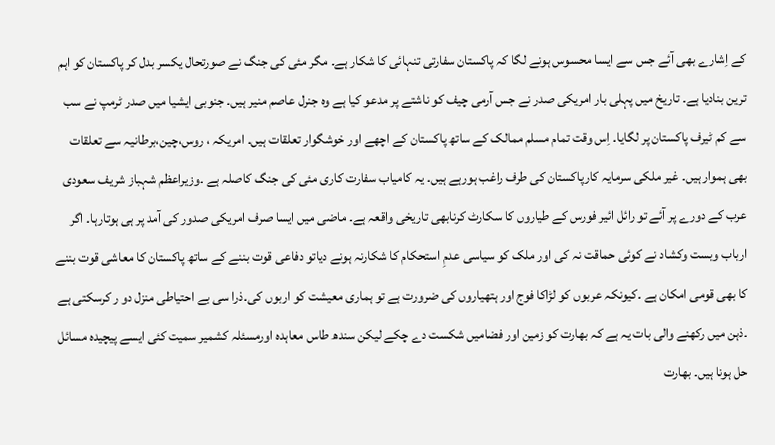کے اِشارے بھی آئے جس سے ایسا محسوس ہونے لگا کہ پاکستان سفارتی تنہائی کا شکار ہے۔ مگر مئی کی جنگ نے صورتحال یکسر بدل کر پاکستان کو اہم ترین بنادیا ہے۔ تاریخ میں پہلی بار امریکی صدر نے جس آرمی چیف کو ناشتے پر مدعو کیا ہے وہ جنرل عاصم منیر ہیں۔ جنوبی ایشیا میں صدر ٹرمپ نے سب سے کم ٹیرف پاکستان پر لگایا۔ اِس وقت تمام مسلم ممالک کے ساتھ پاکستان کے اچھے اور خوشگوار تعلقات ہیں۔ امریکہ ، روس،چین،برطانیہ سے تعلقات بھی ہموار ہیں۔ غیر ملکی سرمایہ کارپاکستان کی طرف راغب ہورہے ہیں۔ یہ کامیاب سفارت کاری مئی کی جنگ کاصلہ ہے ۔وزیراعظم شہباز شریف سعودی عرب کے دورے پر آئے تو رائل ائیر فورس کے طیاروں کا سکارٹ کرنابھی تاریخی واقعہ ہے۔ ماضی میں ایسا صرف امریکی صدور کی آمد پر ہی ہوتارہا۔ اگر ارباب وبست وکشاد نے کوئی حماقت نہ کی اور ملک کو سیاسی عدمِ استحکام کا شکارنہ ہونے دیاتو دفاعی قوت بننے کے ساتھ پاکستان کا معاشی قوت بننے کا بھی قومی امکان ہے ۔کیونکہ عربوں کو لڑاکا فوج اور ہتھیاروں کی ضرورت ہے تو ہماری معیشت کو اربوں کی۔ذرا سی بے احتیاطی منزل دو ر کرسکتی ہے ۔ذہن میں رکھنے والی بات یہ ہے کہ بھارت کو زمین اور فضامیں شکست دے چکے لیکن سندھ طاس معاہدہ اورمسئلہ کشمیر سمیت کئی ایسے پیچیدہ مسائل حل ہونا ہیں۔ بھارت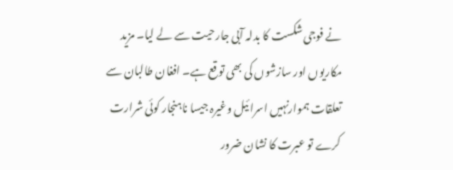نے فوجی شکست کا بدلہ آبی جارحیت سے لے لیا۔ مزید مکاریوں اور سازشوں کی بھی توقع ہے۔ افغان طالبان سے تعلقات ہموارنہیں اسرائیل وغیرہ جیسا ناہنجار کوئی شرارت کرے تو عبرت کا نشان ضرور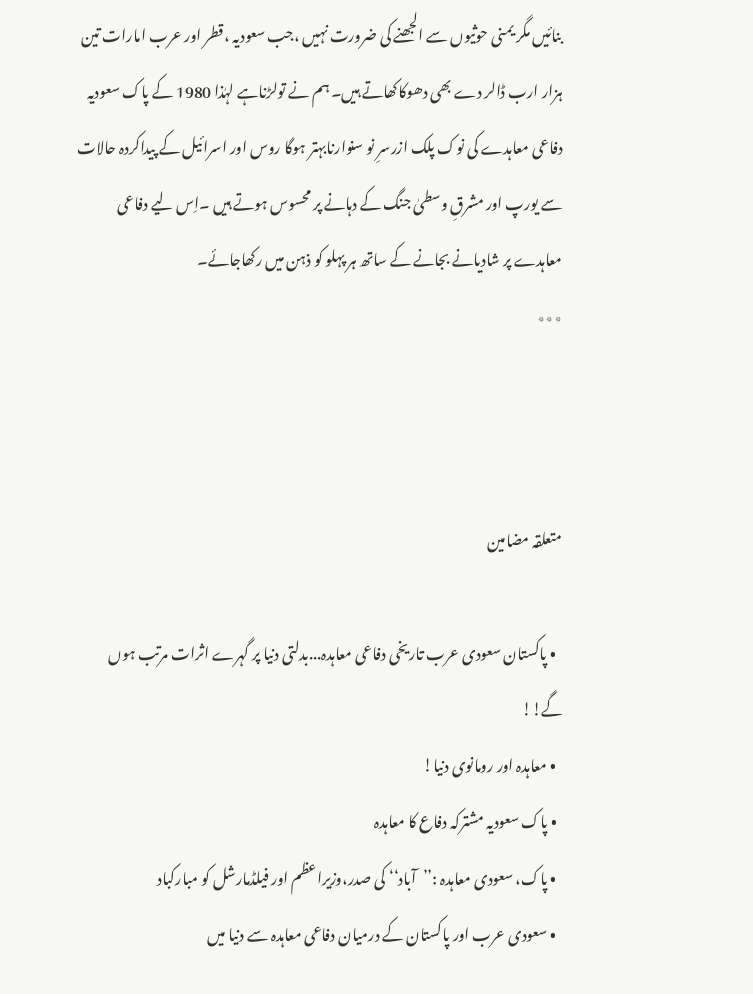بنائیں مگر یمنی حوثیوں سے الجھنے کی ضرورت نہیں ،جب سعودیہ ،قطر اور عرب امارات تین ہزار ارب ڈالر دے بھی دھوکاکھاتے ہیں۔ ہم نے تولڑناہے لہٰذا 1980 کے پاک سعودیہ دفاعی معاہدے کی نوک پلک ازرسرِ نو سنوارنابہتر ہوگا روس اور اسرائیل کے پیداکردہ حالات سے یورپ اور مشرقِ وسطیٰ جنگ کے دہانے پر محسوس ہوتے ہیں ۔اِس لیے دفاعی معاہدے پر شادیانے بجانے کے ساتھ ہر پہلو کو ذہن میں رکھاجائے۔
٭٭٭



متعلقہ مضامین

  • پاکستان سعودی عرب تاریخی دفاعی معاہدہ...بدلتی دنیا پر گہرے اثرات مرتب ہوں گے!!
  • معاہدہ اور رومانوی دنیا!
  • پاک سعودیہ مشترکہ دفاع کا معاہدہ
  • پاک، سعودی معاہدہ :’’آباد‘‘ کی صدر،وزیراعظم اور فیلڈمارشل کو مبارکباد
  • سعودی عرب اور پاکستان کے درمیان دفاعی معاہدہ سے دنیا میں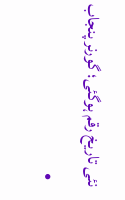نئی تاریخ رقم ہوگئی؛ گورنر پنجاب
  •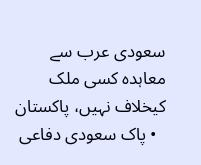سعودی عرب سے معاہدہ کسی ملک کیخلاف نہیں، پاکستان
  • پاک سعودی دفاعی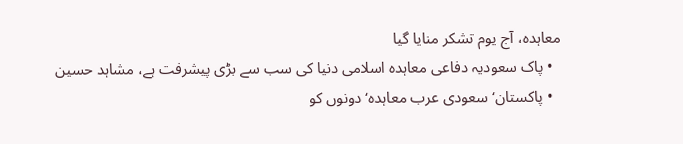معاہدہ، آج یوم تشکر منایا گیا
  • پاک سعودیہ دفاعی معاہدہ اسلامی دنیا کی سب سے بڑی پیشرفت ہے، مشاہد حسین
  • پاکستان‘ سعودی عرب معاہدہ‘ دونوں کو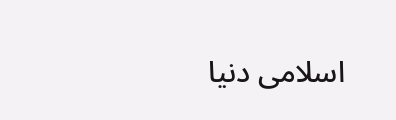اسلامی دنیا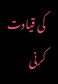کی قیادت کرنی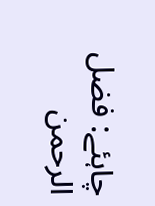چاہئے: فضل الرحمن